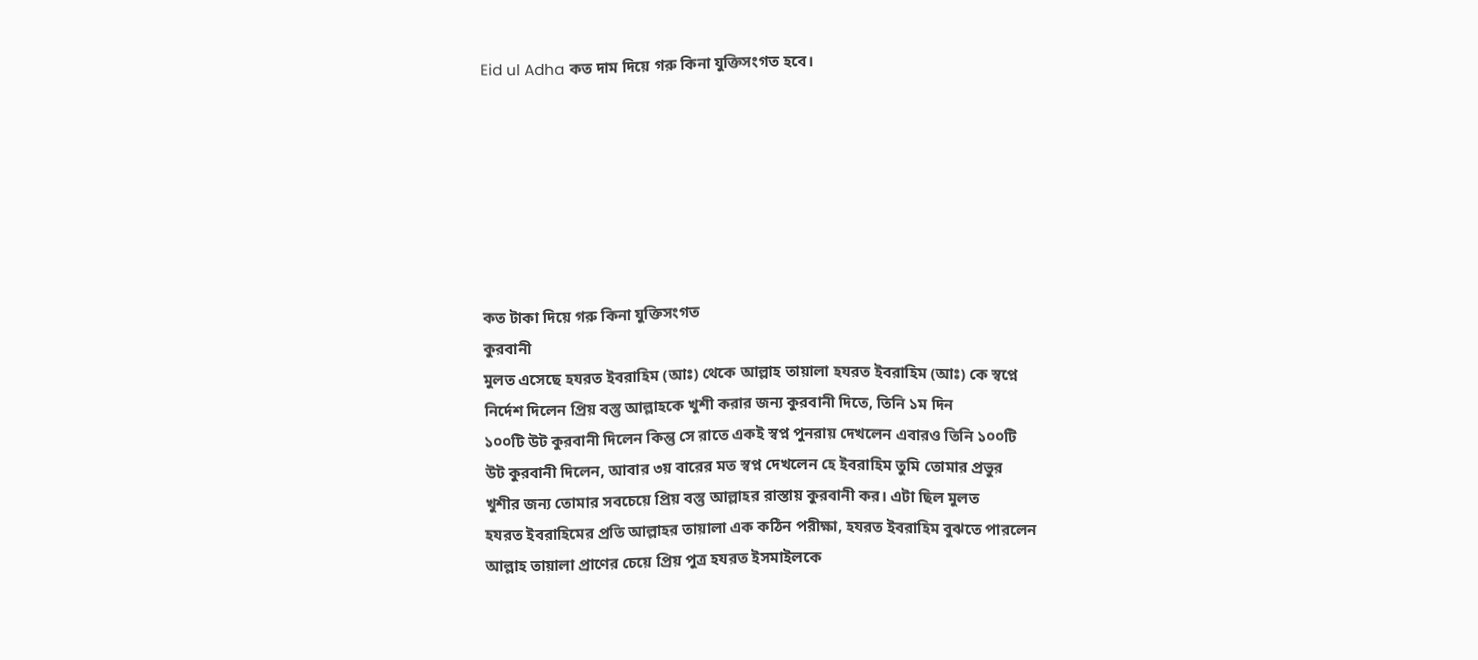Eid ul Adha কত দাম দিয়ে গরু কিনা যুক্তিসংগত হবে।







কত টাকা দিয়ে গরু কিনা যুক্তিসংগত
কুরবানী
মুলত এসেছে হযরত ইবরাহিম (আঃ) থেকে আল্লাহ তায়ালা হযরত ইবরাহিম (আঃ) কে স্বপ্নে
নির্দেশ দিলেন প্রিয় বস্তু আল্লাহকে খুশী করার জন্য কুরবানী দিতে, তিনি ১ম দিন
১০০টি উট কুরবানী দিলেন কিন্তু সে রাতে একই স্বপ্ন পুনরায় দেখলেন এবারও তিনি ১০০টি
উট কুরবানী দিলেন, আবার ৩য় বারের মত স্বপ্ন দেখলেন হে ইবরাহিম তুমি তোমার প্রভুর
খুশীর জন্য তোমার সবচেয়ে প্রিয় বস্তু আল্লাহর রাস্তায় কুরবানী কর। এটা ছিল মুলত
হযরত ইবরাহিমের প্রতি আল্লাহর তায়ালা এক কঠিন পরীক্ষা, হযরত ইবরাহিম বুঝতে পারলেন
আল্লাহ তায়ালা প্রাণের চেয়ে প্রিয় পুত্র হযরত ইসমাইলকে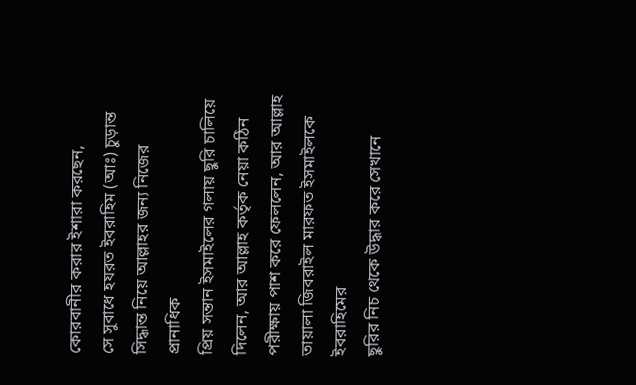কোরবানীর করার ইশারা করছেন,
সে সুবাধে হযরত ইবরাহিম (আঃ) চুড়ান্ত সিদ্ধান্ত নিয়ে আল্লাহর জন্য নিজের প্রানাধিক
প্রিয় সন্তান ইসমাইলের গলায় ছুরি চালিয়ে দিলেন, আর আল্লাহ কর্তৃক নেয়া কঠিন
পরীক্ষায় পাশ করে ফেললেন, আর আল্লাহ তায়ালা জিবরাইল মারফত ইসমাইলকে ইবরাহিমের
ছুরির নিচ থেকে উদ্ধার করে সেখানে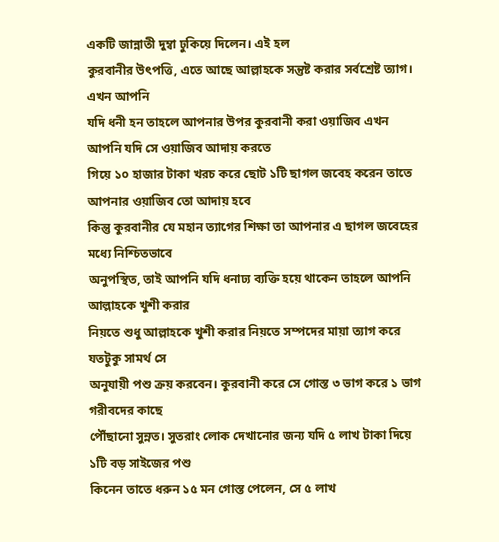একটি জান্নাতী দুম্বা ঢুকিয়ে দিলেন। এই হল
কুরবানীর উৎপত্তি, এতে আছে আল্লাহকে সন্তুষ্ট করার সর্বশ্রেষ্ট ত্যাগ। এখন আপনি
যদি ধনী হন তাহলে আপনার উপর কুরবানী করা ওয়াজিব এখন আপনি যদি সে ওয়াজিব আদায় করতে
গিয়ে ১০ হাজার টাকা খরচ করে ছোট ১টি ছাগল জবেহ করেন তাতে আপনার ওয়াজিব তো আদায় হবে
কিন্তু কুরবানীর যে মহান ত্যাগের শিক্ষা তা আপনার এ ছাগল জবেহের মধ্যে নিশ্চিতভাবে
অনুপস্থিত, তাই আপনি যদি ধনাঢ্য ব্যক্তি হয়ে থাকেন তাহলে আপনি আল্লাহকে খুশী করার
নিয়তে শুধু আল্লাহকে খুশী করার নিয়তে সম্পদের মায়া ত্যাগ করে যতটুকু সামর্থ সে
অনুযায়ী পশু ক্রয় করবেন। কুরবানী করে সে গোস্ত ৩ ভাগ করে ১ ভাগ গরীবদের কাছে
পৌঁছানো সুন্নত। সুতরাং লোক দেখানোর জন্য যদি ৫ লাখ টাকা দিয়ে ১টি বড় সাইজের পশু
কিনেন তাতে ধরুন ১৫ মন গোস্ত পেলেন, সে ৫ লাখ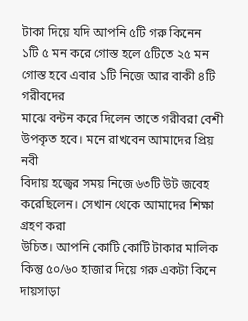টাকা দিয়ে যদি আপনি ৫টি গরু কিনেন
১টি ৫ মন করে গোস্ত হলে ৫টিতে ২৫ মন গোস্ত হবে এবার ১টি নিজে আর বাকী ৪টি গরীবদের
মাঝে বন্টন করে দিলেন তাতে গরীবরা বেশী উপকৃত হবে। মনে রাখবেন আমাদের প্রিয় নবী
বিদায় হজ্বের সময় নিজে ৬৩টি উট জবেহ করেছিলেন। সেখান থেকে আমাদের শিক্ষা গ্রহণ করা
উচিত। আপনি কোটি কোটি টাকার মালিক কিন্তু ৫০/৬০ হাজার দিয়ে গরু একটা কিনে দায়সাড়া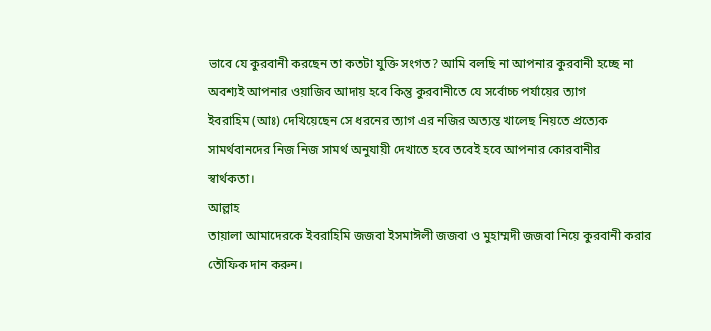ভাবে যে কুরবানী করছেন তা কতটা যুক্তি সংগত? আমি বলছি না আপনার কুরবানী হচ্ছে না
অবশ্যই আপনার ওয়াজিব আদায় হবে কিন্তু কুরবানীতে যে সর্বোচ্চ পর্যায়ের ত্যাগ
ইবরাহিম (আঃ) দেখিয়েছেন সে ধরনের ত্যাগ এর নজির অত্যন্ত খালেছ নিয়তে প্রত্যেক
সামর্থবানদের নিজ নিজ সামর্থ অনুযায়ী দেখাতে হবে তবেই হবে আপনার কোরবানীর
স্বার্থকতা।
আল্লাহ
তায়ালা আমাদেরকে ইবরাহিমি জজবা ইসমাঈলী জজবা ও মুহাম্মদী জজবা নিয়ে কুরবানী করার
তৌফিক দান করুন।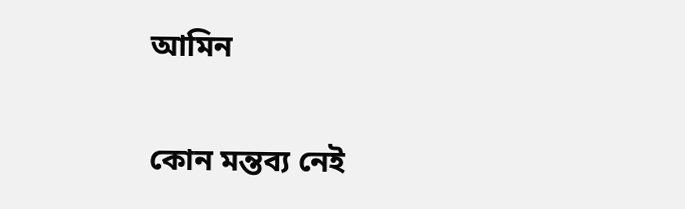আমিন

কোন মন্তব্য নেই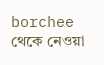borchee থেকে নেওয়া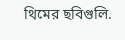থিমের ছবিগুলি.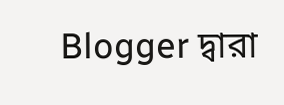Blogger দ্বারা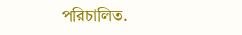পরিচালিত.